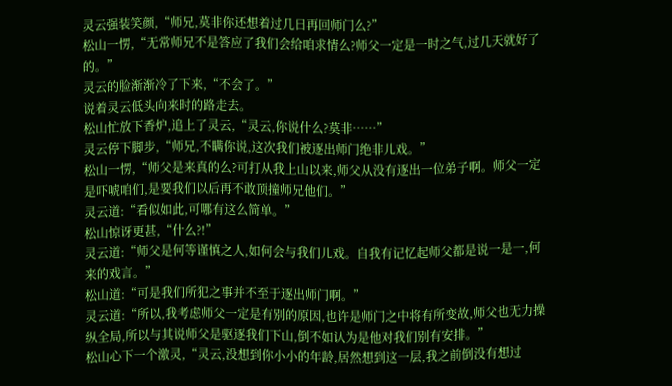灵云强装笑颜,“师兄,莫非你还想着过几日再回师门么?”
松山一愣,“无常师兄不是答应了我们会给咱求情么?师父一定是一时之气,过几天就好了的。”
灵云的脸渐渐冷了下来,“不会了。”
说着灵云低头向来时的路走去。
松山忙放下香炉,追上了灵云,“灵云,你说什么?莫非……”
灵云停下脚步,“师兄,不瞒你说,这次我们被逐出师门绝非儿戏。”
松山一愣,“师父是来真的么?可打从我上山以来,师父从没有逐出一位弟子啊。师父一定是吓唬咱们,是要我们以后再不敢顶撞师兄他们。”
灵云道:“看似如此,可哪有这么简单。”
松山惊讶更甚,“什么?!”
灵云道:“师父是何等谨慎之人,如何会与我们儿戏。自我有记忆起师父都是说一是一,何来的戏言。”
松山道:“可是我们所犯之事并不至于逐出师门啊。”
灵云道:“所以,我考虑师父一定是有别的原因,也许是师门之中将有所变故,师父也无力操纵全局,所以与其说师父是驱逐我们下山,倒不如认为是他对我们别有安排。”
松山心下一个激灵,“灵云,没想到你小小的年龄,居然想到这一层,我之前倒没有想过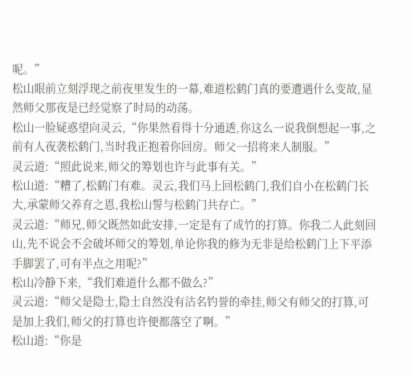呢。”
松山眼前立刻浮现之前夜里发生的一幕,难道松鹤门真的要遭遇什么变故,显然师父那夜是已经觉察了时局的动荡。
松山一脸疑惑望向灵云,“你果然看得十分通透,你这么一说我倒想起一事,之前有人夜袭松鹤门,当时我正抱着你回房。师父一招将来人制服。”
灵云道:“照此说来,师父的筹划也许与此事有关。”
松山道:“糟了,松鹤门有难。灵云,我们马上回松鹤门,我们自小在松鹤门长大,承蒙师父养育之恩,我松山誓与松鹤门共存亡。”
灵云道:“师兄,师父既然如此安排,一定是有了成竹的打算。你我二人此刻回山,先不说会不会破坏师父的筹划,单论你我的修为无非是给松鹤门上下平添手脚罢了,可有半点之用呢?”
松山冷静下来,“我们难道什么都不做么?”
灵云道:“师父是隐士,隐士自然没有沽名钓誉的牵挂,师父有师父的打算,可是加上我们,师父的打算也许便都落空了啊。”
松山道:“你是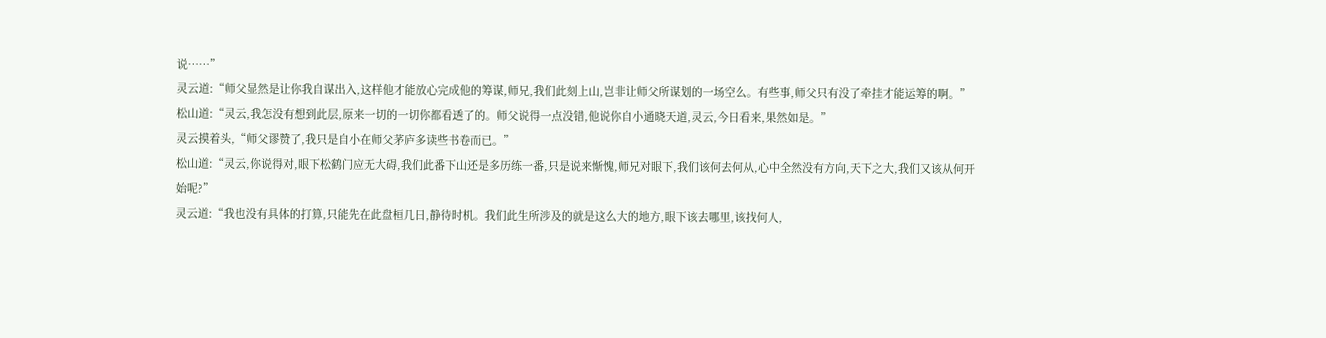说……”
灵云道:“师父显然是让你我自谋出入,这样他才能放心完成他的筹谋,师兄,我们此刻上山,岂非让师父所谋划的一场空么。有些事,师父只有没了牵挂才能运筹的啊。”
松山道:“灵云,我怎没有想到此层,原来一切的一切你都看透了的。师父说得一点没错,他说你自小通晓天道,灵云,今日看来,果然如是。”
灵云摸着头,“师父谬赞了,我只是自小在师父茅庐多读些书卷而已。”
松山道:“灵云,你说得对,眼下松鹤门应无大碍,我们此番下山还是多历练一番,只是说来惭愧,师兄对眼下,我们该何去何从,心中全然没有方向,天下之大,我们又该从何开始呢?”
灵云道:“我也没有具体的打算,只能先在此盘桓几日,静待时机。我们此生所涉及的就是这么大的地方,眼下该去哪里,该找何人,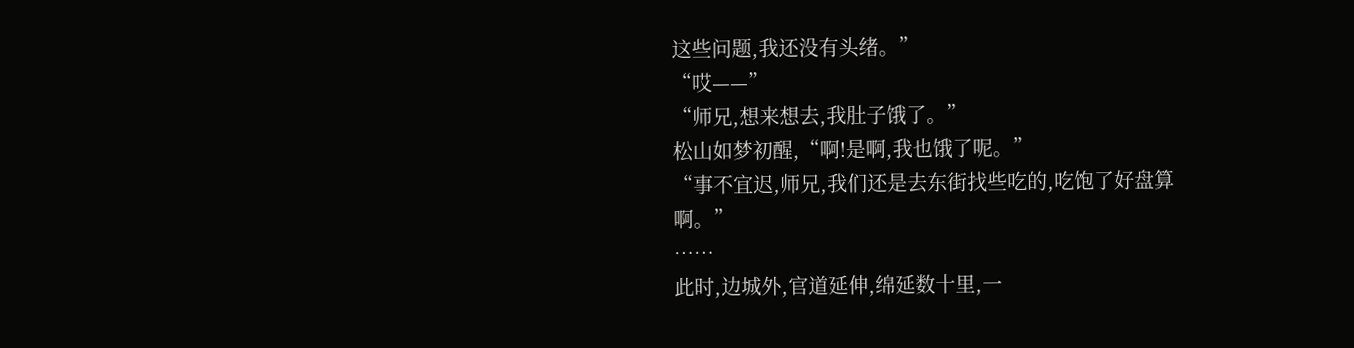这些问题,我还没有头绪。”
“哎——”
“师兄,想来想去,我肚子饿了。”
松山如梦初醒,“啊!是啊,我也饿了呢。”
“事不宜迟,师兄,我们还是去东街找些吃的,吃饱了好盘算啊。”
……
此时,边城外,官道延伸,绵延数十里,一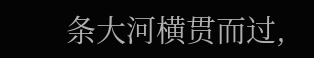条大河横贯而过,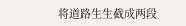将道路生生截成两段